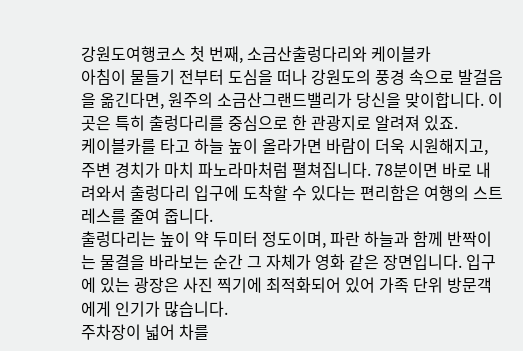강원도여행코스 첫 번째, 소금산출렁다리와 케이블카
아침이 물들기 전부터 도심을 떠나 강원도의 풍경 속으로 발걸음을 옮긴다면, 원주의 소금산그랜드밸리가 당신을 맞이합니다. 이곳은 특히 출렁다리를 중심으로 한 관광지로 알려져 있죠.
케이블카를 타고 하늘 높이 올라가면 바람이 더욱 시원해지고, 주변 경치가 마치 파노라마처럼 펼쳐집니다. 78분이면 바로 내려와서 출렁다리 입구에 도착할 수 있다는 편리함은 여행의 스트레스를 줄여 줍니다.
출렁다리는 높이 약 두미터 정도이며, 파란 하늘과 함께 반짝이는 물결을 바라보는 순간 그 자체가 영화 같은 장면입니다. 입구에 있는 광장은 사진 찍기에 최적화되어 있어 가족 단위 방문객에게 인기가 많습니다.
주차장이 넓어 차를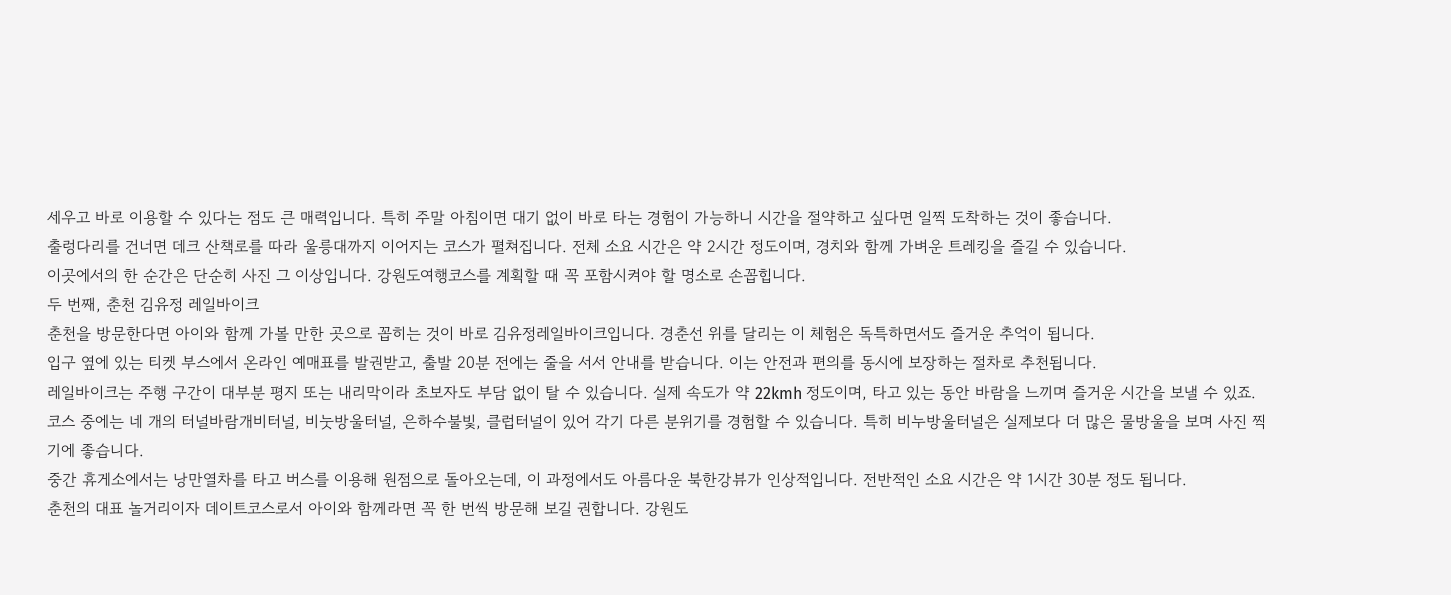세우고 바로 이용할 수 있다는 점도 큰 매력입니다. 특히 주말 아침이면 대기 없이 바로 타는 경험이 가능하니 시간을 절약하고 싶다면 일찍 도착하는 것이 좋습니다.
출렁다리를 건너면 데크 산책로를 따라 울릉대까지 이어지는 코스가 펼쳐집니다. 전체 소요 시간은 약 2시간 정도이며, 경치와 함께 가벼운 트레킹을 즐길 수 있습니다.
이곳에서의 한 순간은 단순히 사진 그 이상입니다. 강원도여행코스를 계획할 때 꼭 포함시켜야 할 명소로 손꼽힙니다.
두 번째, 춘천 김유정 레일바이크
춘천을 방문한다면 아이와 함께 가볼 만한 곳으로 꼽히는 것이 바로 김유정레일바이크입니다. 경춘선 위를 달리는 이 체험은 독특하면서도 즐거운 추억이 됩니다.
입구 옆에 있는 티켓 부스에서 온라인 예매표를 발권받고, 출발 20분 전에는 줄을 서서 안내를 받습니다. 이는 안전과 편의를 동시에 보장하는 절차로 추천됩니다.
레일바이크는 주행 구간이 대부분 평지 또는 내리막이라 초보자도 부담 없이 탈 수 있습니다. 실제 속도가 약 22kmh 정도이며, 타고 있는 동안 바람을 느끼며 즐거운 시간을 보낼 수 있죠.
코스 중에는 네 개의 터널바람개비터널, 비눗방울터널, 은하수불빛, 클럽터널이 있어 각기 다른 분위기를 경험할 수 있습니다. 특히 비누방울터널은 실제보다 더 많은 물방울을 보며 사진 찍기에 좋습니다.
중간 휴게소에서는 낭만열차를 타고 버스를 이용해 원점으로 돌아오는데, 이 과정에서도 아름다운 북한강뷰가 인상적입니다. 전반적인 소요 시간은 약 1시간 30분 정도 됩니다.
춘천의 대표 놀거리이자 데이트코스로서 아이와 함께라면 꼭 한 번씩 방문해 보길 권합니다. 강원도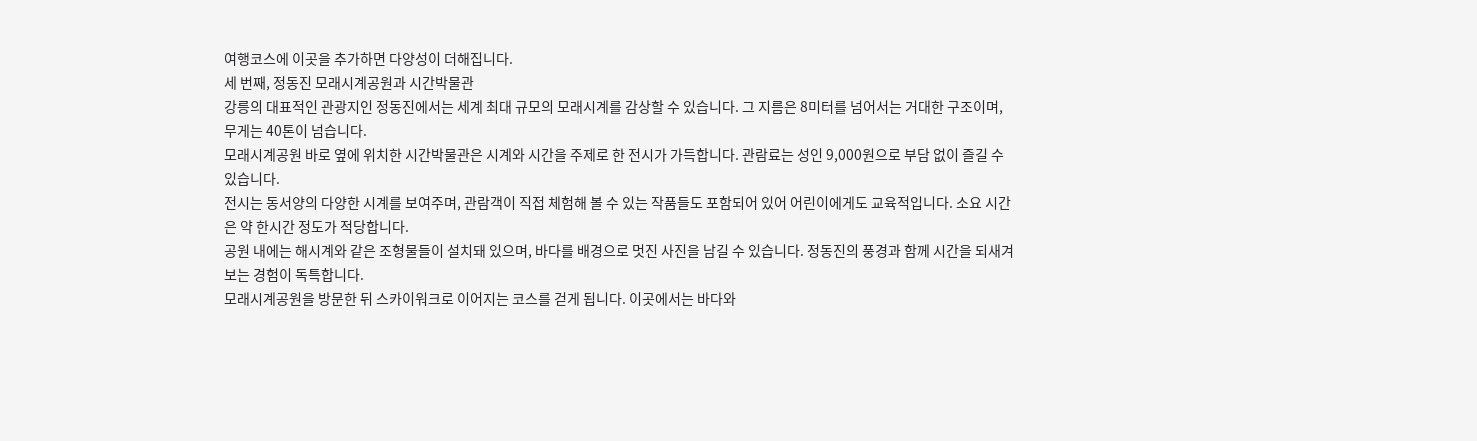여행코스에 이곳을 추가하면 다양성이 더해집니다.
세 번째, 정동진 모래시계공원과 시간박물관
강릉의 대표적인 관광지인 정동진에서는 세계 최대 규모의 모래시계를 감상할 수 있습니다. 그 지름은 8미터를 넘어서는 거대한 구조이며, 무게는 40톤이 넘습니다.
모래시계공원 바로 옆에 위치한 시간박물관은 시계와 시간을 주제로 한 전시가 가득합니다. 관람료는 성인 9,000원으로 부담 없이 즐길 수 있습니다.
전시는 동서양의 다양한 시계를 보여주며, 관람객이 직접 체험해 볼 수 있는 작품들도 포함되어 있어 어린이에게도 교육적입니다. 소요 시간은 약 한시간 정도가 적당합니다.
공원 내에는 해시계와 같은 조형물들이 설치돼 있으며, 바다를 배경으로 멋진 사진을 남길 수 있습니다. 정동진의 풍경과 함께 시간을 되새겨 보는 경험이 독특합니다.
모래시계공원을 방문한 뒤 스카이워크로 이어지는 코스를 걷게 됩니다. 이곳에서는 바다와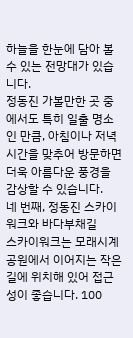하늘을 한눈에 담아 볼 수 있는 전망대가 있습니다.
정동진 가볼만한 곳 중에서도 특히 일출 명소인 만큼, 아침이나 저녁 시간을 맞추어 방문하면 더욱 아름다운 풍경을 감상할 수 있습니다.
네 번째, 정동진 스카이워크와 바다부채길
스카이워크는 모래시계공원에서 이어지는 작은 길에 위치해 있어 접근성이 좋습니다. 100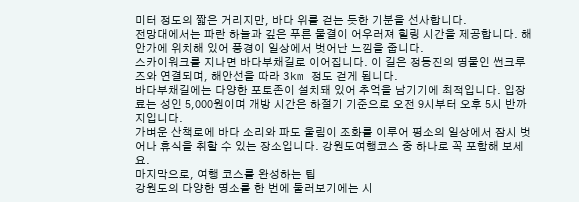미터 정도의 짧은 거리지만, 바다 위를 걷는 듯한 기분을 선사합니다.
전망대에서는 파란 하늘과 깊은 푸른 물결이 어우러져 힐링 시간을 제공합니다. 해안가에 위치해 있어 풍경이 일상에서 벗어난 느낌을 줍니다.
스카이워크를 지나면 바다부채길로 이어집니다. 이 길은 정동진의 명물인 썬크루즈와 연결되며, 해안선을 따라 3km 정도 걷게 됩니다.
바다부채길에는 다양한 포토존이 설치돼 있어 추억을 남기기에 최적입니다. 입장료는 성인 5,000원이며 개방 시간은 하절기 기준으로 오전 9시부터 오후 5시 반까지입니다.
가벼운 산책로에 바다 소리와 파도 울림이 조화를 이루어 평소의 일상에서 잠시 벗어나 휴식을 취할 수 있는 장소입니다. 강원도여행코스 중 하나로 꼭 포함해 보세요.
마지막으로, 여행 코스를 완성하는 팁
강원도의 다양한 명소를 한 번에 둘러보기에는 시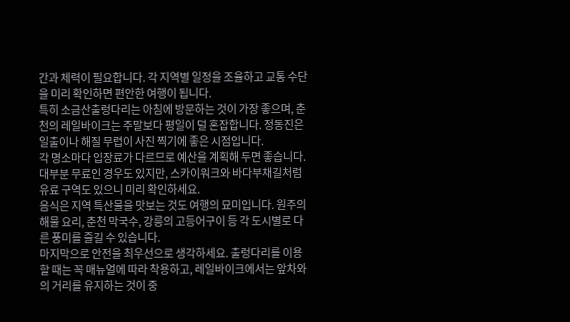간과 체력이 필요합니다. 각 지역별 일정을 조율하고 교통 수단을 미리 확인하면 편안한 여행이 됩니다.
특히 소금산출렁다리는 아침에 방문하는 것이 가장 좋으며, 춘천의 레일바이크는 주말보다 평일이 덜 혼잡합니다. 정동진은 일출이나 해질 무렵이 사진 찍기에 좋은 시점입니다.
각 명소마다 입장료가 다르므로 예산을 계획해 두면 좋습니다. 대부분 무료인 경우도 있지만, 스카이워크와 바다부채길처럼 유료 구역도 있으니 미리 확인하세요.
음식은 지역 특산물을 맛보는 것도 여행의 묘미입니다. 원주의 해물 요리, 춘천 막국수, 강릉의 고등어구이 등 각 도시별로 다른 풍미를 즐길 수 있습니다.
마지막으로 안전을 최우선으로 생각하세요. 출렁다리를 이용할 때는 꼭 매뉴얼에 따라 착용하고, 레일바이크에서는 앞차와의 거리를 유지하는 것이 중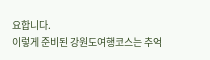요합니다.
이렇게 준비된 강원도여행코스는 추억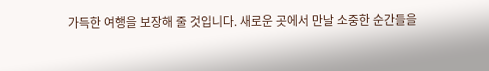가득한 여행을 보장해 줄 것입니다. 새로운 곳에서 만날 소중한 순간들을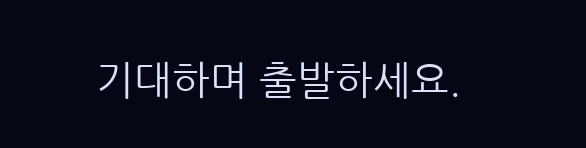기대하며 출발하세요.